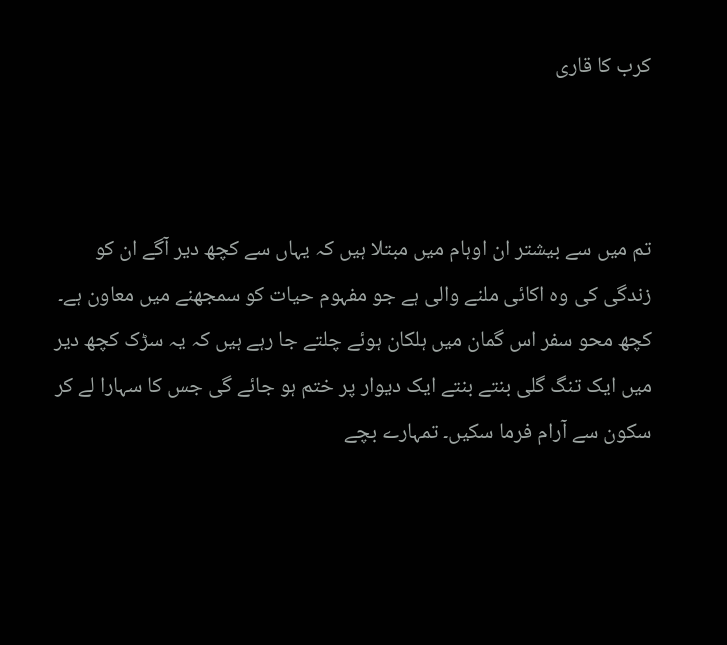کرب کا قاری



تم میں سے بیشتر ان اوہام میں مبتلا ہیں کہ یہاں سے کچھ دیر آگے ان کو زندگی کی وہ اکائی ملنے والی ہے جو مفہوم حیات کو سمجھنے میں معاون ہے۔ کچھ محو سفر اس گمان میں ہلکان ہوئے چلتے جا رہے ہیں کہ یہ سڑک کچھ دیر میں ایک تنگ گلی بنتے بنتے ایک دیوار پر ختم ہو جائے گی جس کا سہارا لے کر سکون سے آرام فرما سکیں۔ تمہارے بچے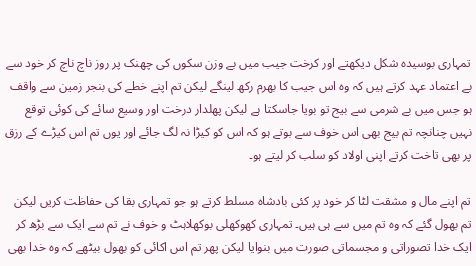تمہاری بوسیدہ شکل دیکھتے اور کرخت جیب میں بے وزن سکوں کی چھنک پر روز ناچ ناچ کر خود سے بے اعتماد عہد کرتے ہیں کہ وہ اس جیب کا بھرم رکھ لینگے لیکن تم اپنے خطے کی بنجر زمین سے واقف ہو جس میں بے شرمی سے بیج تو بویا جاسکتا ہے لیکن پھلدار درخت اور وسیع سائے کی کوئی توقع نہیں چنانچہ تم بیج بھی اس خوف سے بوتے ہو کہ اس کو کیڑا نہ لگ جائے اور یوں تم اس کیڑے کے رزق پر بھی تاخت کرتے اپنی اولاد کو سلب کر لیتے ہو۔

تم اپنے مال و مشقت لٹا کر خود پر کئی بادشاہ مسلط کرتے ہو جو تمہاری بقا کی حفاظت کریں لیکن تم بھول گئے کہ وہ تم میں سے ہی ہیں۔ تمہاری کھوکھلی بوکھلاہٹ و خوف نے تم سے ایک سے بڑھ کر ایک خدا تصوراتی و مجسماتی صورت میں بنوایا لیکن پھر تم اس اکائی کو بھول بیٹھے کہ وہ خدا بھی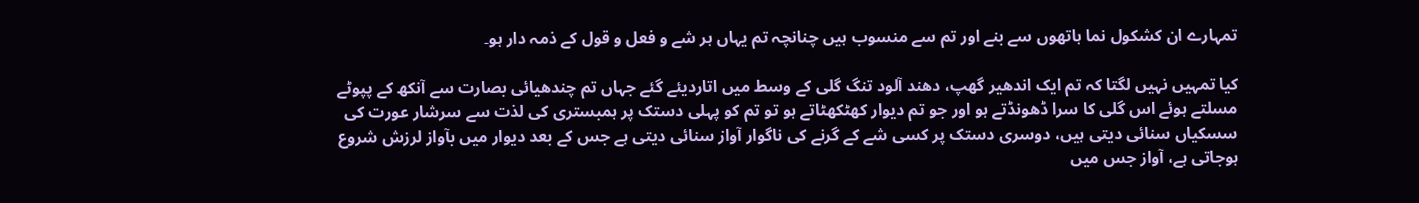تمہارے ان کشکول نما ہاتھوں سے بنے اور تم سے منسوب ہیں چنانچہ تم یہاں ہر شے و فعل و قول کے ذمہ دار ہو۔

کیا تمہیں نہیں لگتا کہ تم ایک اندھیر گھپ، دھند آلود تنگ گلی کے وسط میں اتاردیئے گئے جہاں تم چندھیائی بصارت سے آنکھ کے پپوٹے مسلتے ہوئے اس گلی کا سرا ڈھونڈتے ہو اور جو تم دیوار کھٹکھٹاتے ہو تو تم کو پہلی دستک پر ہمبستری کی لذت سے سرشار عورت کی سسکیاں سنائی دیتی ہیں، دوسری دستک پر کسی شے کے گرنے کی ناگوار آواز سنائی دیتی ہے جس کے بعد دیوار میں بآواز لرزش شروع ہوجاتی ہے، آواز جس میں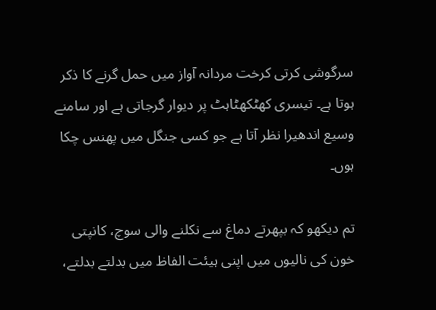سرگوشی کرتی کرخت مردانہ آواز میں حمل گرنے کا ذکر ہوتا ہے۔ تیسری کھٹکھٹاہٹ پر دیوار گرجاتی ہے اور سامنے وسیع اندھیرا نظر آتا ہے جو کسی جنگل میں پھنس چکا ہوں۔

تم دیکھو کہ بپھرتے دماغ سے نکلنے والی سوچ، کانپتی خون کی نالیوں میں اپنی ہیئت الفاظ میں بدلتے بدلتے،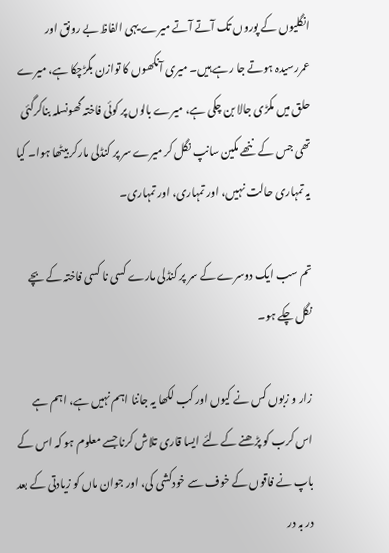انگلیوں کے پوروں تک آتے آتے میرے یہی الفاظ بے رونق اور عمررسیدہ ہوتے جا رہے ہیں۔ میری آنکھوں کا توازن بگڑچکا ہے، میرے حلق میں مکڑی جالا بن چکی ہے، میرے بالوں پر کوئی فاختہ گھونسلہ بناکرگئی تھی جس کے ننھے مکین سانپ نگل کر میرے سر پر کنڈلی مارکر بیٹھا ہوا۔ کیا یہ تمہاری حالت نہیں، اور تمہاری، اور تمہاری۔

تم سب ایک دوسرے کے سر پر کنڈلی مارے کسی نا کسی فاختہ کے بچے نگل چکے ہو۔

زار و زبوں کس نے کیوں اور کب لکھا یہ جاننا اہم نہیں ہے، اہم ہے اس کرب کو پڑھنے کے لئے ایسا قاری تلاش کرنا جسے معلوم ہو کہ اس کے باپ نے فاقوں کے خوف سے خودکشی کی، اور جوان ماں کو زیادتی کے بعد در بہ در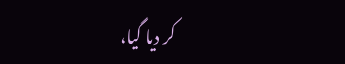کر دیا گیا،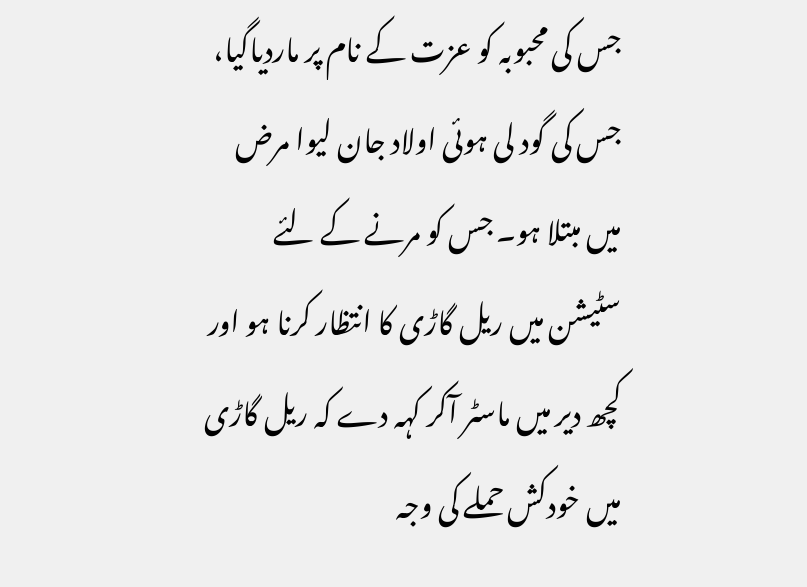جس کی محبوبہ کو عزت کے نام پر ماردیاگیا، جس کی گود لی ہوئی اولاد جان لیوا مرض میں مبتلا ہو۔ جس کو مرنے کے لئے سٹیشن میں ریل گاڑی کا انتظار کرنا ہو اور کچھ دیر میں ماسٹر آکر کہہ دے کہ ریل گاڑی میں خودکش حملے کی وجہ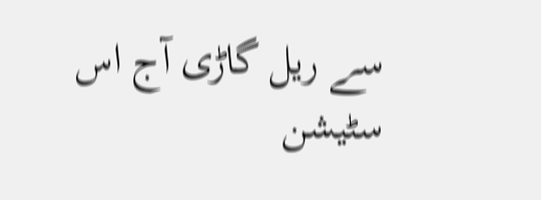سے ریل گاڑی آج اس سٹیشن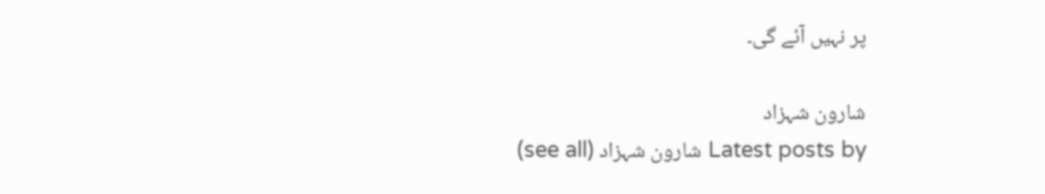پر نہیں آئے گی۔

شارون شہزاد
Latest posts by شارون شہزاد (see all)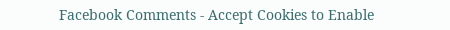Facebook Comments - Accept Cookies to Enable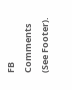FB Comments (See Footer).